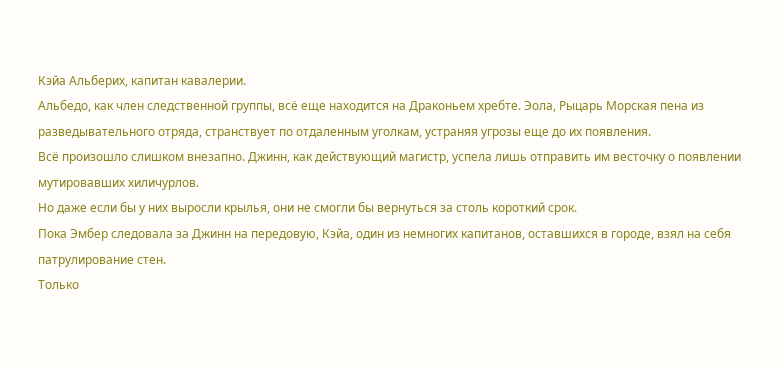Кэйа Альберих, капитан кавалерии.
Альбедо, как член следственной группы, всё еще находится на Драконьем хребте. Эола, Рыцарь Морская пена из разведывательного отряда, странствует по отдаленным уголкам, устраняя угрозы еще до их появления.
Всё произошло слишком внезапно. Джинн, как действующий магистр, успела лишь отправить им весточку о появлении мутировавших хиличурлов.
Но даже если бы у них выросли крылья, они не смогли бы вернуться за столь короткий срок.
Пока Эмбер следовала за Джинн на передовую, Кэйа, один из немногих капитанов, оставшихся в городе, взял на себя патрулирование стен.
Только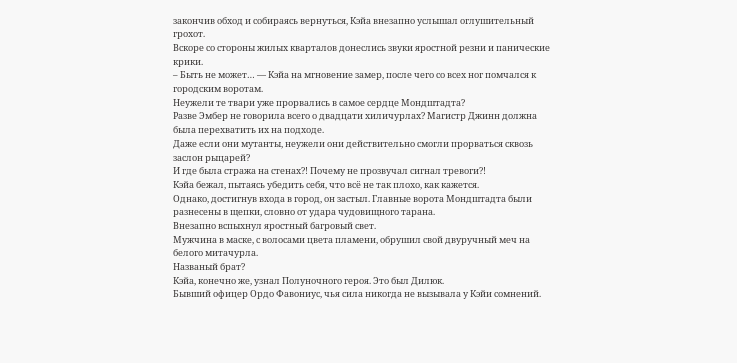закончив обход и собираясь вернуться, Кэйа внезапно услышал оглушительный грохот.
Вскоре со стороны жилых кварталов донеслись звуки яростной резни и панические крики.
– Быть не может… — Кэйа на мгновение замер, после чего со всех ног помчался к городским воротам.
Неужели те твари уже прорвались в самое сердце Мондштадта?
Разве Эмбер не говорила всего о двадцати хиличурлах? Магистр Джинн должна была перехватить их на подходе.
Даже если они мутанты, неужели они действительно смогли прорваться сквозь заслон рыцарей?
И где была стража на стенах?! Почему не прозвучал сигнал тревоги?!
Кэйа бежал, пытаясь убедить себя, что всё не так плохо, как кажется.
Однако, достигнув входа в город, он застыл. Главные ворота Мондштадта были разнесены в щепки, словно от удара чудовищного тарана.
Внезапно вспыхнул яростный багровый свет.
Мужчина в маске, с волосами цвета пламени, обрушил свой двуручный меч на белого митачурла.
Названый брат?
Кэйа, конечно же, узнал Полуночного героя. Это был Дилюк.
Бывший офицер Ордо Фавониус, чья сила никогда не вызывала у Кэйи сомнений.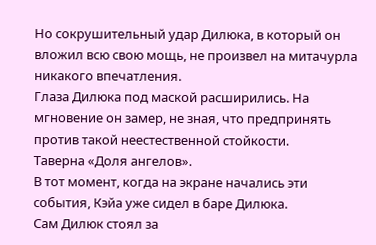Но сокрушительный удар Дилюка, в который он вложил всю свою мощь, не произвел на митачурла никакого впечатления.
Глаза Дилюка под маской расширились. На мгновение он замер, не зная, что предпринять против такой неестественной стойкости.
Таверна «Доля ангелов».
В тот момент, когда на экране начались эти события, Кэйа уже сидел в баре Дилюка.
Сам Дилюк стоял за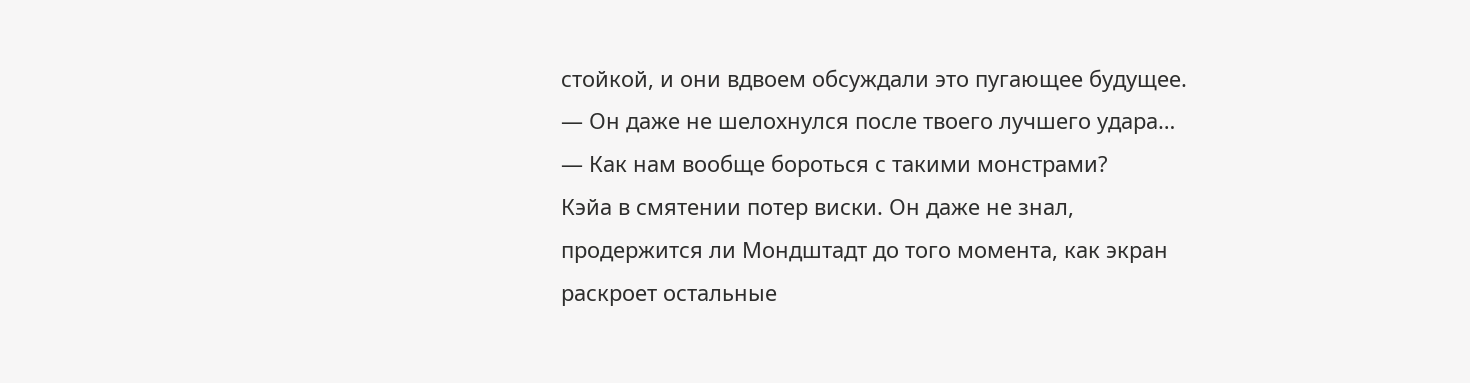стойкой, и они вдвоем обсуждали это пугающее будущее.
— Он даже не шелохнулся после твоего лучшего удара…
— Как нам вообще бороться с такими монстрами?
Кэйа в смятении потер виски. Он даже не знал, продержится ли Мондштадт до того момента, как экран раскроет остальные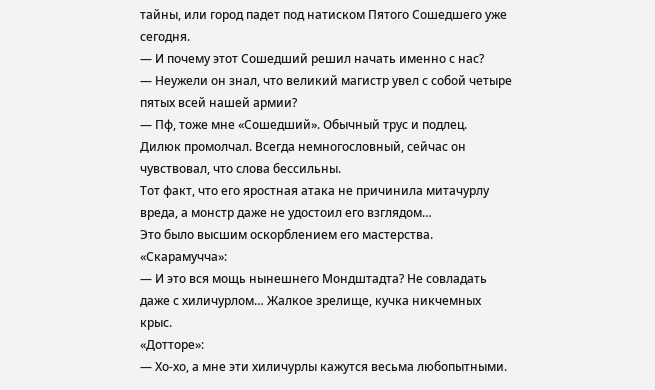тайны, или город падет под натиском Пятого Сошедшего уже сегодня.
— И почему этот Сошедший решил начать именно с нас?
— Неужели он знал, что великий магистр увел с собой четыре пятых всей нашей армии?
— Пф, тоже мне «Сошедший». Обычный трус и подлец.
Дилюк промолчал. Всегда немногословный, сейчас он чувствовал, что слова бессильны.
Тот факт, что его яростная атака не причинила митачурлу вреда, а монстр даже не удостоил его взглядом…
Это было высшим оскорблением его мастерства.
«Скарамучча»:
— И это вся мощь нынешнего Мондштадта? Не совладать даже с хиличурлом… Жалкое зрелище, кучка никчемных крыс.
«Дотторе»:
— Хо-хо, а мне эти хиличурлы кажутся весьма любопытными.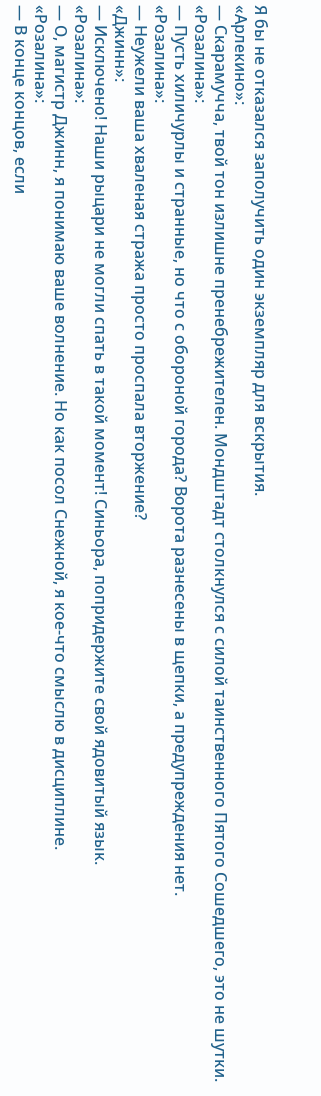Я бы не отказался заполучить один экземпляр для вскрытия.
«Арлекино»:
— Скарамучча, твой тон излишне пренебрежителен. Мондштадт столкнулся с силой таинственного Пятого Сошедшего, это не шутки.
«Розалина»:
— Пусть хиличурлы и странные, но что с обороной города? Ворота разнесены в щепки, а предупреждения нет.
«Розалина»:
— Неужели ваша хваленая стража просто проспала вторжение?
«Джинн»:
— Исключено! Наши рыцари не могли спать в такой момент! Синьора, попридержите свой ядовитый язык.
«Розалина»:
— О, магистр Джинн, я понимаю ваше волнение. Но как посол Снежной, я кое-что смыслю в дисциплине.
«Розалина»:
— В конце концов, если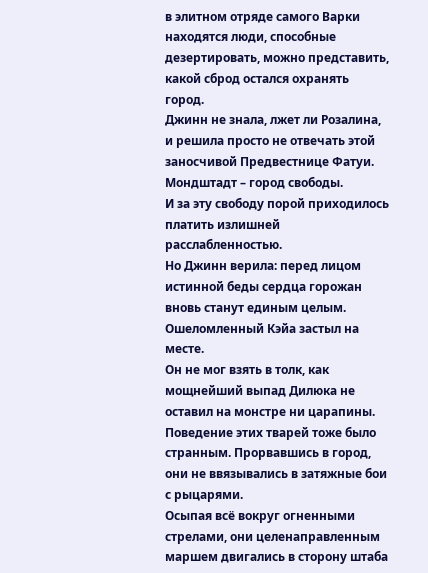в элитном отряде самого Варки находятся люди, способные дезертировать, можно представить, какой сброд остался охранять город.
Джинн не знала, лжет ли Розалина, и решила просто не отвечать этой заносчивой Предвестнице Фатуи.
Мондштадт – город свободы.
И за эту свободу порой приходилось платить излишней расслабленностью.
Но Джинн верила: перед лицом истинной беды сердца горожан вновь станут единым целым.
Ошеломленный Кэйа застыл на месте.
Он не мог взять в толк, как мощнейший выпад Дилюка не оставил на монстре ни царапины.
Поведение этих тварей тоже было странным. Прорвавшись в город, они не ввязывались в затяжные бои с рыцарями.
Осыпая всё вокруг огненными стрелами, они целенаправленным маршем двигались в сторону штаба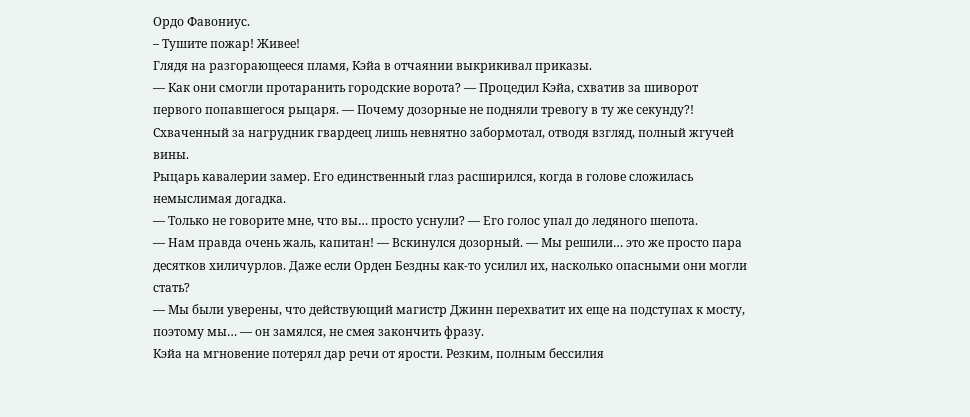Ордо Фавониус.
– Тушите пожар! Живее!
Глядя на разгорающееся пламя, Кэйа в отчаянии выкрикивал приказы.
— Как они смогли протаранить городские ворота? — Процедил Кэйа, схватив за шиворот первого попавшегося рыцаря. — Почему дозорные не подняли тревогу в ту же секунду?!
Схваченный за нагрудник гвардеец лишь невнятно забормотал, отводя взгляд, полный жгучей вины.
Рыцарь кавалерии замер. Его единственный глаз расширился, когда в голове сложилась немыслимая догадка.
— Только не говорите мне, что вы… просто уснули? — Его голос упал до ледяного шепота.
— Нам правда очень жаль, капитан! — Вскинулся дозорный. — Мы решили… это же просто пара десятков хиличурлов. Даже если Орден Бездны как-то усилил их, насколько опасными они могли стать?
— Мы были уверены, что действующий магистр Джинн перехватит их еще на подступах к мосту, поэтому мы… — он замялся, не смея закончить фразу.
Кэйа на мгновение потерял дар речи от ярости. Резким, полным бессилия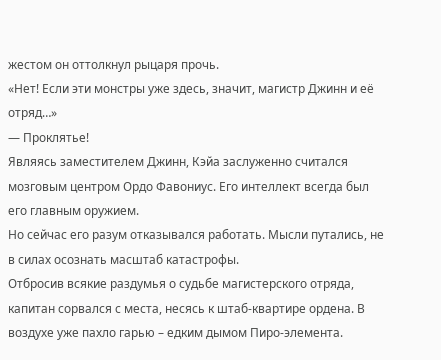жестом он оттолкнул рыцаря прочь.
«Нет! Если эти монстры уже здесь, значит, магистр Джинн и её отряд…»
— Проклятье!
Являясь заместителем Джинн, Кэйа заслуженно считался мозговым центром Ордо Фавониус. Его интеллект всегда был его главным оружием.
Но сейчас его разум отказывался работать. Мысли путались, не в силах осознать масштаб катастрофы.
Отбросив всякие раздумья о судьбе магистерского отряда, капитан сорвался с места, несясь к штаб-квартире ордена. В воздухе уже пахло гарью – едким дымом Пиро-элемента.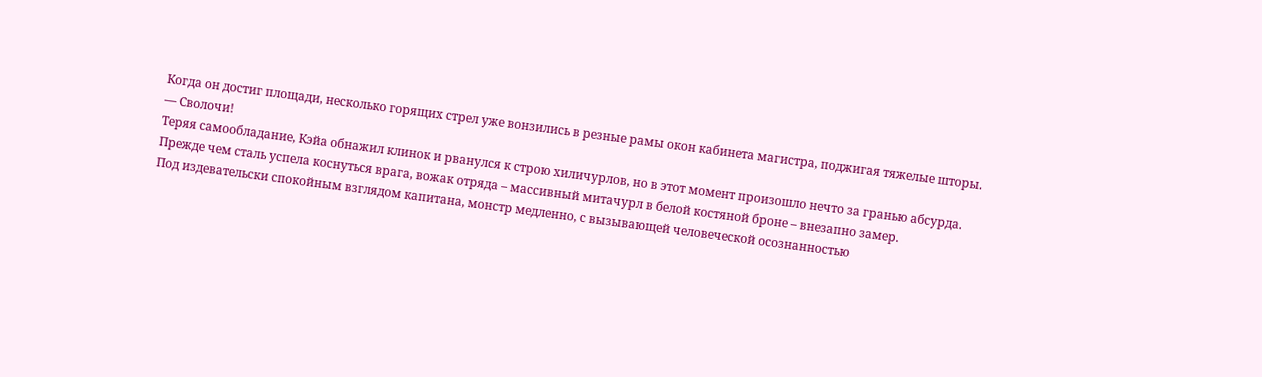Когда он достиг площади, несколько горящих стрел уже вонзились в резные рамы окон кабинета магистра, поджигая тяжелые шторы.
— Сволочи!
Теряя самообладание, Кэйа обнажил клинок и рванулся к строю хиличурлов, но в этот момент произошло нечто за гранью абсурда.
Прежде чем сталь успела коснуться врага, вожак отряда – массивный митачурл в белой костяной броне – внезапно замер.
Под издевательски спокойным взглядом капитана, монстр медленно, с вызывающей человеческой осознанностью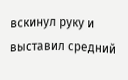вскинул руку и выставил средний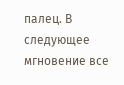палец. В следующее мгновение все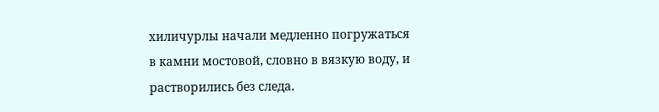хиличурлы начали медленно погружаться в камни мостовой, словно в вязкую воду, и растворились без следа.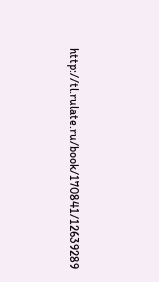http://tl.rulate.ru/book/170841/12639289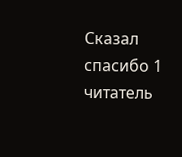Сказал спасибо 1 читатель